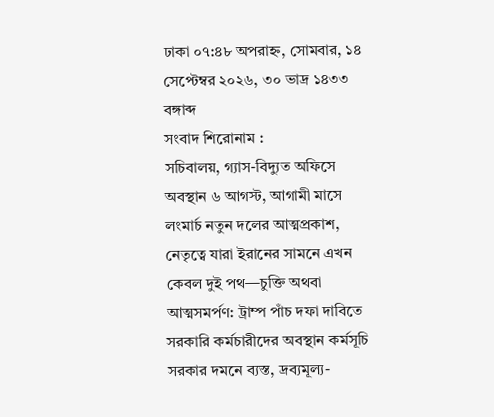ঢাকা ০৭:৪৮ অপরাহ্ন, সোমবার, ১৪ সেপ্টেম্বর ২০২৬, ৩০ ভাদ্র ১৪৩৩ বঙ্গাব্দ
সংবাদ শিরোনাম :
সচিবালয়, গ্যাস-বিদ্যুত অফিসে অবস্থান ৬ আগস্ট, আগামী মাসে লংমার্চ নতুন দলের আত্মপ্রকাশ, নেতৃত্বে যারা ইরানের সামনে এখন কেবল দুই পথ—চুক্তি অথবা আত্মসমর্পণ: ট্রাম্প পাঁচ দফা দাবিতে সরকারি কর্মচারীদের অবস্থান কর্মসূচি সরকার দমনে ব্যস্ত, দ্রব্যমূল্য-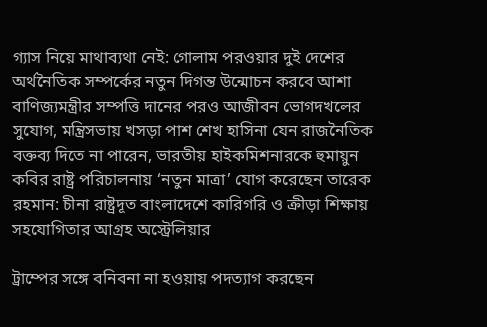গ্যাস নিয়ে মাথাব্যথা নেই: গোলাম পরওয়ার দুই দেশের অর্থনৈতিক সম্পর্কের নতুন দিগন্ত উন্মোচন করবে আশা বাণিজ্যমন্ত্রীর সম্পত্তি দানের পরও আজীবন ভোগদখলের সুযোগ, মন্ত্রিসভায় খসড়া পাশ শেখ হাসিনা যেন রাজনৈতিক বক্তব্য দিতে না পারেন, ভারতীয় হাইকমিশনারকে হুমায়ুন কবির রাষ্ট্র পরিচালনায় ‘নতুন মাত্রা’ যোগ করেছেন তারেক রহমান: চীনা রাষ্ট্রদূত বাংলাদেশে কারিগরি ও ক্রীড়া শিক্ষায় সহযোগিতার আগ্রহ অস্ট্রেলিয়ার

ট্রাম্পের সঙ্গে বনিবনা না হওয়ায় পদত্যাগ করছেন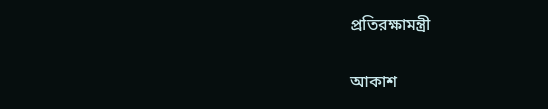প্রতিরক্ষামন্ত্রী

আকাশ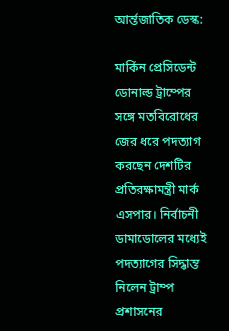আর্ন্তজাতিক ডেস্ক:

মার্কিন প্রেসিডেন্ট ডোনাল্ড ট্রাম্পের সঙ্গে মতবিরোধের জের ধরে পদত্যাগ করছেন দেশটির প্রতিরক্ষামন্ত্রী মার্ক এসপার। নির্বাচনী ডামাডোলের মধ্যেই পদত্যাগের সিদ্ধান্ত নিলেন ট্রাম্প প্রশাসনের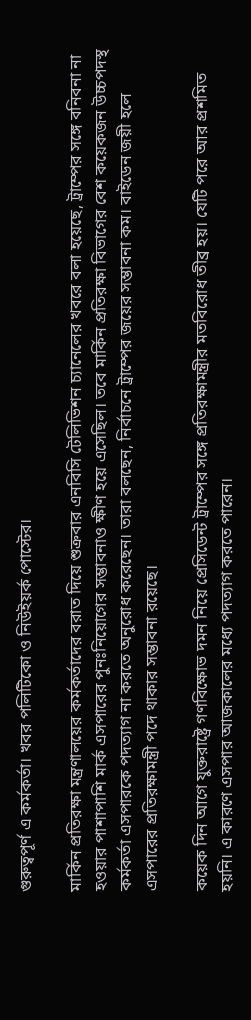গুরুত্বপূর্ণ এ কর্মকর্তা। খবর পলিটিকো ও নিউইয়র্ক পোস্টের।

মার্কিন প্রতিরক্ষা মন্ত্রণালয়ের কর্মকর্তাদের বরাত দিয়ে শুক্রবার এনবিসি টেলিভিশন চ্যানেলের খবরে বলা হয়েছে, ট্রাম্পের সঙ্গে বনিবনা না হওয়ার পাশাপাশি মার্ক এসপারের পুনঃনিয়োগের সম্ভাবনাও ক্ষীণ হয়ে এসেছিল। তবে মার্কিন প্রতিরক্ষা বিভাগের বেশ কয়েকজন উচ্চপদস্থ কর্মকর্তা এসপারকে পদত্যাগ না করতে অনুরোধ করেছেন। তারা বলছেন, নির্বাচনে ট্রাম্পের জয়ের সম্ভাবনা কম। বাইডেন জয়ী হলে এসপারের প্রতিরক্ষামন্ত্রী পদে থাকার সম্ভাবনা রয়েছে।

কয়েক দিন আগে যুক্তরাষ্ট্রে গণবিক্ষোভ দমন নিয়ে প্রেসিডেন্ট ট্রাম্পের সঙ্গে প্রতিরক্ষামন্ত্রীর মতবিরোধ তীব্র হয়। যেটি পরে আর প্রশমিত হয়নি। এ কারণে এসপার আজকালের মধ্যে পদত্যাগ করতে পারেন।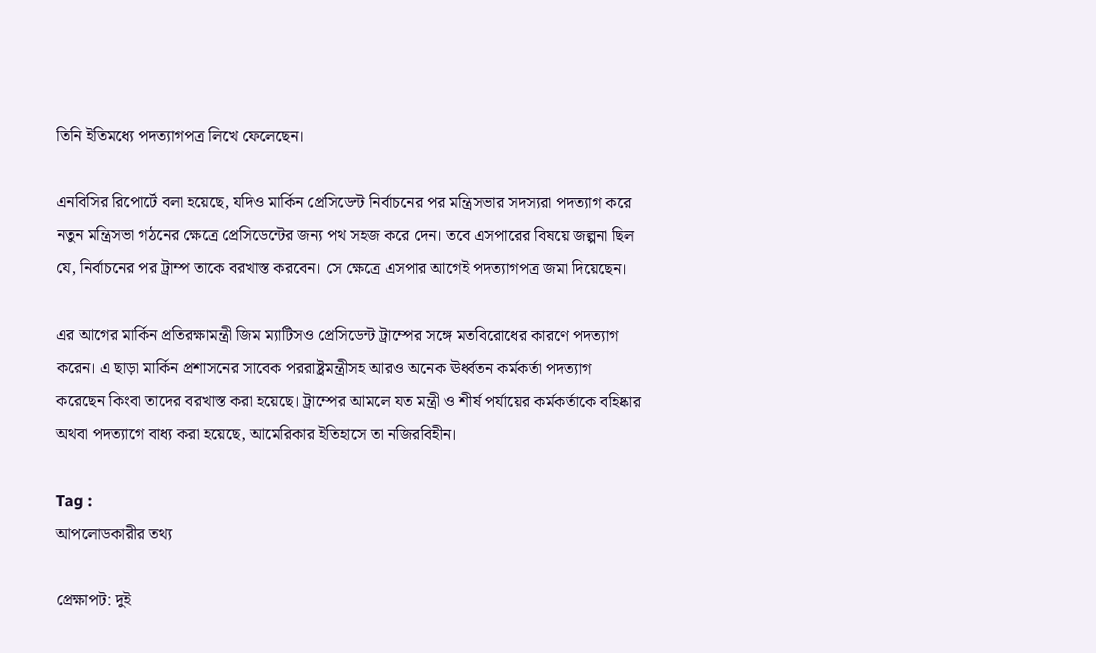তিনি ইতিমধ্যে পদত্যাগপত্র লিখে ফেলেছেন।

এনবিসির রিপোর্টে বলা হয়েছে, যদিও মার্কিন প্রেসিডেন্ট নির্বাচনের পর মন্ত্রিসভার সদস্যরা পদত্যাগ করে নতুন মন্ত্রিসভা গঠনের ক্ষেত্রে প্রেসিডেন্টের জন্য পথ সহজ করে দেন। তবে এসপারের বিষয়ে জল্পনা ছিল যে, নির্বাচনের পর ট্রাম্প তাকে বরখাস্ত করবেন। সে ক্ষেত্রে এসপার আগেই পদত্যাগপত্র জমা দিয়েছেন।

এর আগের মার্কিন প্রতিরক্ষামন্ত্রী জিম ম্যাটিসও প্রেসিডেন্ট ট্রাম্পের সঙ্গে মতবিরোধের কারণে পদত্যাগ করেন। এ ছাড়া মার্কিন প্রশাসনের সাবেক পররাষ্ট্রমন্ত্রীসহ আরও অনেক ঊর্ধ্বতন কর্মকর্তা পদত্যাগ করেছেন কিংবা তাদের বরখাস্ত করা হয়েছে। ট্রাম্পের আমলে যত মন্ত্রী ও শীর্ষ পর্যায়ের কর্মকর্তাকে বহিষ্কার অথবা পদত্যাগে বাধ্য করা হয়েছে, আমেরিকার ইতিহাসে তা নজিরবিহীন।

Tag :
আপলোডকারীর তথ্য

প্রেক্ষাপট: দুই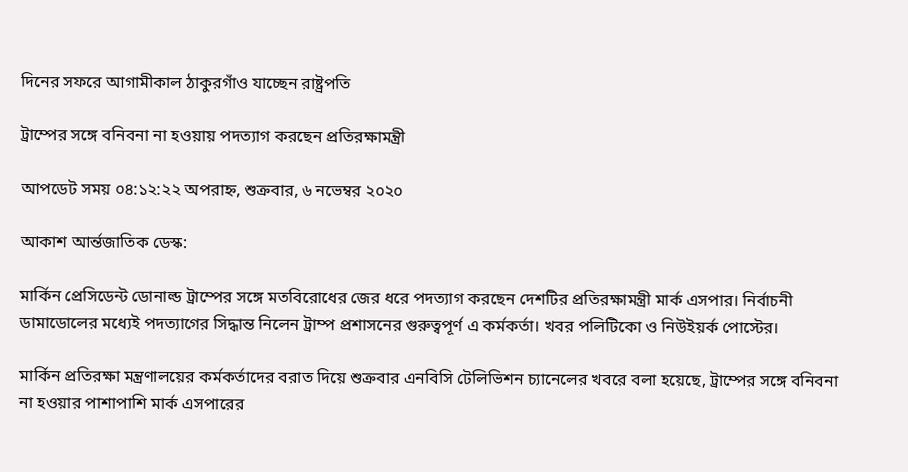দিনের সফরে আগামীকাল ঠাকুরগাঁও যাচ্ছেন রাষ্ট্রপতি

ট্রাম্পের সঙ্গে বনিবনা না হওয়ায় পদত্যাগ করছেন প্রতিরক্ষামন্ত্রী

আপডেট সময় ০৪:১২:২২ অপরাহ্ন, শুক্রবার, ৬ নভেম্বর ২০২০

আকাশ আর্ন্তজাতিক ডেস্ক:

মার্কিন প্রেসিডেন্ট ডোনাল্ড ট্রাম্পের সঙ্গে মতবিরোধের জের ধরে পদত্যাগ করছেন দেশটির প্রতিরক্ষামন্ত্রী মার্ক এসপার। নির্বাচনী ডামাডোলের মধ্যেই পদত্যাগের সিদ্ধান্ত নিলেন ট্রাম্প প্রশাসনের গুরুত্বপূর্ণ এ কর্মকর্তা। খবর পলিটিকো ও নিউইয়র্ক পোস্টের।

মার্কিন প্রতিরক্ষা মন্ত্রণালয়ের কর্মকর্তাদের বরাত দিয়ে শুক্রবার এনবিসি টেলিভিশন চ্যানেলের খবরে বলা হয়েছে, ট্রাম্পের সঙ্গে বনিবনা না হওয়ার পাশাপাশি মার্ক এসপারের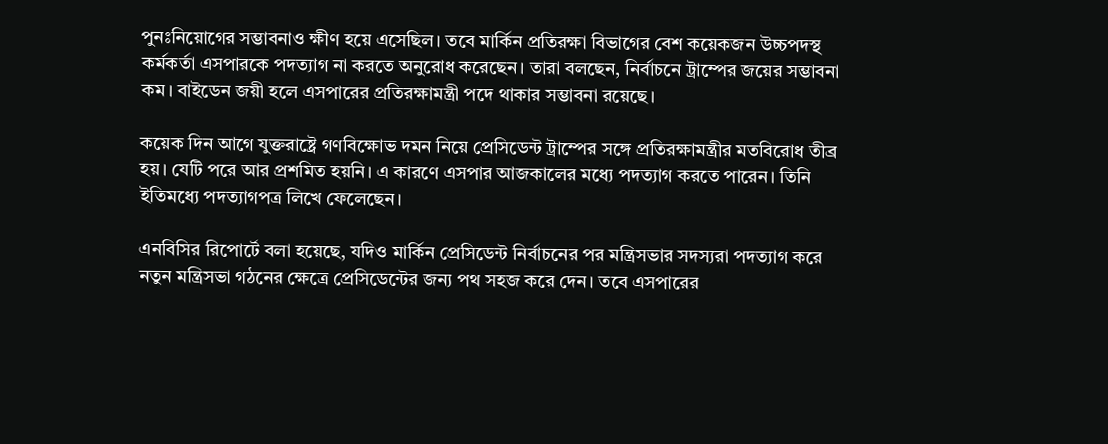পুনঃনিয়োগের সম্ভাবনাও ক্ষীণ হয়ে এসেছিল। তবে মার্কিন প্রতিরক্ষা বিভাগের বেশ কয়েকজন উচ্চপদস্থ কর্মকর্তা এসপারকে পদত্যাগ না করতে অনুরোধ করেছেন। তারা বলছেন, নির্বাচনে ট্রাম্পের জয়ের সম্ভাবনা কম। বাইডেন জয়ী হলে এসপারের প্রতিরক্ষামন্ত্রী পদে থাকার সম্ভাবনা রয়েছে।

কয়েক দিন আগে যুক্তরাষ্ট্রে গণবিক্ষোভ দমন নিয়ে প্রেসিডেন্ট ট্রাম্পের সঙ্গে প্রতিরক্ষামন্ত্রীর মতবিরোধ তীব্র হয়। যেটি পরে আর প্রশমিত হয়নি। এ কারণে এসপার আজকালের মধ্যে পদত্যাগ করতে পারেন। তিনি ইতিমধ্যে পদত্যাগপত্র লিখে ফেলেছেন।

এনবিসির রিপোর্টে বলা হয়েছে, যদিও মার্কিন প্রেসিডেন্ট নির্বাচনের পর মন্ত্রিসভার সদস্যরা পদত্যাগ করে নতুন মন্ত্রিসভা গঠনের ক্ষেত্রে প্রেসিডেন্টের জন্য পথ সহজ করে দেন। তবে এসপারের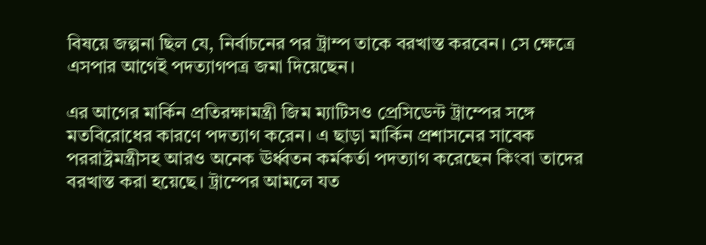বিষয়ে জল্পনা ছিল যে, নির্বাচনের পর ট্রাম্প তাকে বরখাস্ত করবেন। সে ক্ষেত্রে এসপার আগেই পদত্যাগপত্র জমা দিয়েছেন।

এর আগের মার্কিন প্রতিরক্ষামন্ত্রী জিম ম্যাটিসও প্রেসিডেন্ট ট্রাম্পের সঙ্গে মতবিরোধের কারণে পদত্যাগ করেন। এ ছাড়া মার্কিন প্রশাসনের সাবেক পররাষ্ট্রমন্ত্রীসহ আরও অনেক ঊর্ধ্বতন কর্মকর্তা পদত্যাগ করেছেন কিংবা তাদের বরখাস্ত করা হয়েছে। ট্রাম্পের আমলে যত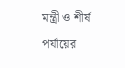মন্ত্রী ও শীর্ষ পর্যায়ের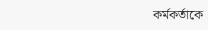কর্মকর্তাকে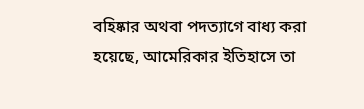বহিষ্কার অথবা পদত্যাগে বাধ্য করা হয়েছে, আমেরিকার ইতিহাসে তা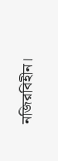নজিরবিহীন।